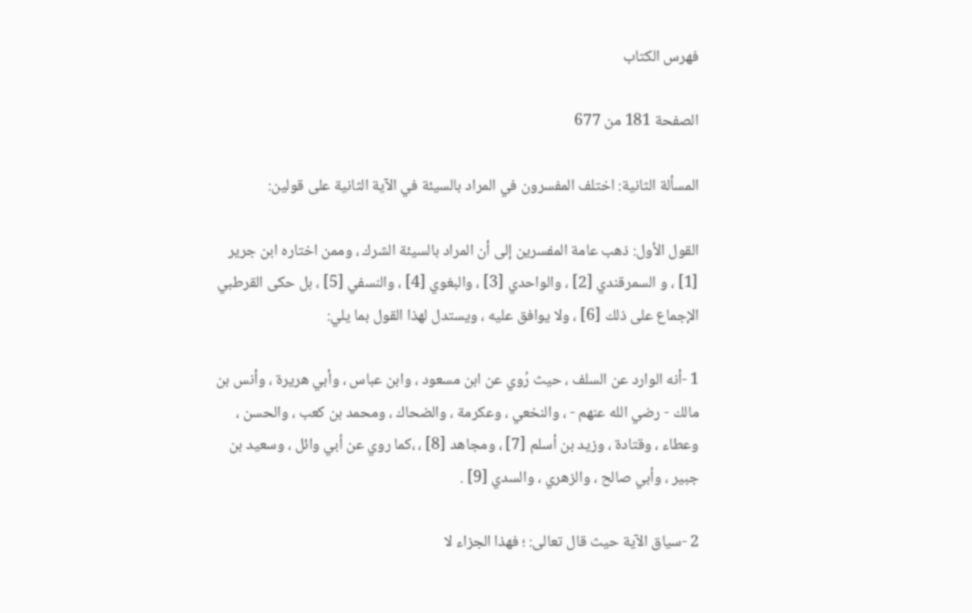فهرس الكتاب

الصفحة 181 من 677

المسألة الثانية: اختلف المفسرون في المراد بالسيئة في الآية الثانية على قولين:

القول الأول: ذهب عامة المفسرين إلى أن المراد بالسيئة الشرك ، وممن اختاره ابن جرير [1] ، و السمرقندي [2] ، والواحدي [3] ، والبغوي [4] ، والنسفي [5] ، بل حكى القرطبي الإجماع على ذلك [6] ، ولا يوافق عليه ، ويستدل لهذا القول بما يلي:

1 -أنه الوارد عن السلف ، حيث رُوي عن ابن مسعود ، وابن عباس ، وأبي هريرة ، وأنس بن مالك - رضي الله عنهم - ، والنخعي ، وعكرمة ، والضحاك ، ومحمد بن كعب ، والحسن ، وعطاء ، وقتادة ، وزيد بن أسلم [7] ، ومجاهد [8] ، ،كما روي عن أبي وائل ، وسعيد بن جبير ، وأبي صالح ، والزهري ، والسدي [9] .

2 -سياق الآية حيث قال تعالى: ؛ فهذا الجزاء لا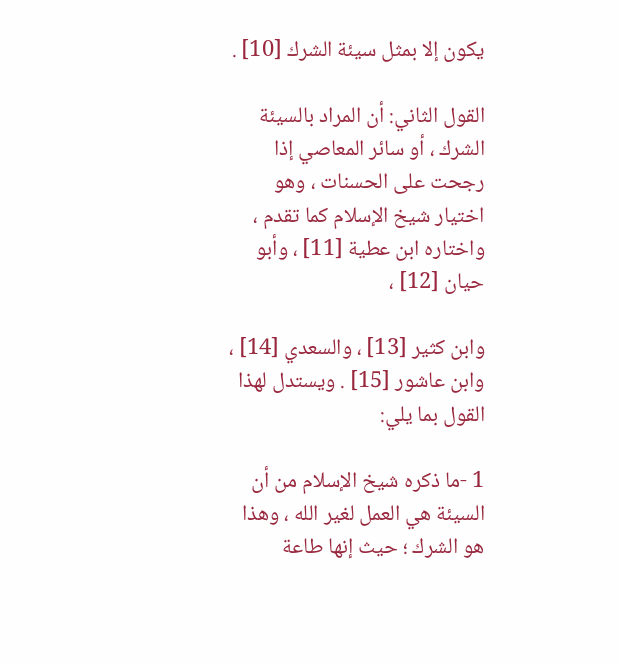يكون إلا بمثل سيئة الشرك [10] .

القول الثاني: أن المراد بالسيئة الشرك ، أو سائر المعاصي إذا رجحت على الحسنات ، وهو اختيار شيخ الإسلام كما تقدم ، واختاره ابن عطية [11] ، وأبو حيان [12] ،

وابن كثير [13] ، والسعدي [14] ، وابن عاشور [15] . ويستدل لهذا القول بما يلي:

1 -ما ذكره شيخ الإسلام من أن السيئة هي العمل لغير الله ، وهذا هو الشرك ؛ حيث إنها طاعة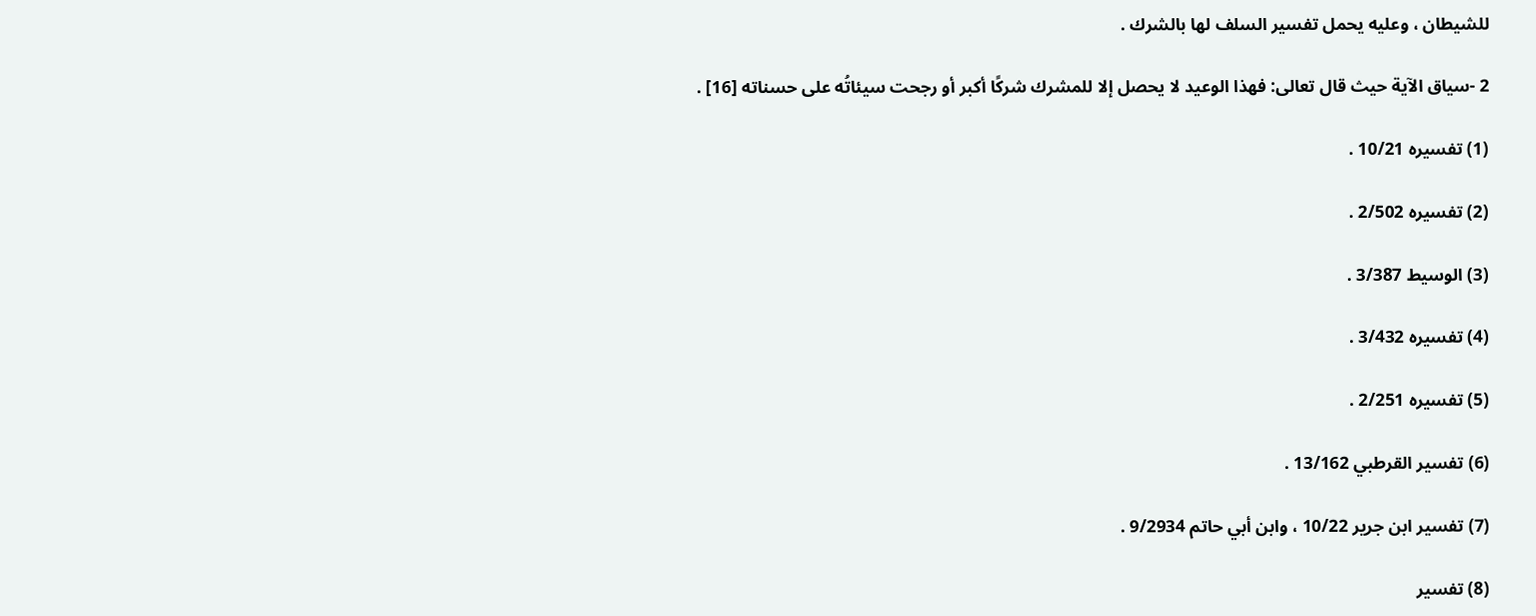للشيطان ، وعليه يحمل تفسير السلف لها بالشرك .

2 -سياق الآية حيث قال تعالى: فهذا الوعيد لا يحصل إلا للمشرك شركًا أكبر أو رجحت سيئاتُه على حسناته [16] .

(1) تفسيره 10/21 .

(2) تفسيره 2/502 .

(3) الوسيط 3/387 .

(4) تفسيره 3/432 .

(5) تفسيره 2/251 .

(6) تفسير القرطبي 13/162 .

(7) تفسير ابن جرير 10/22 ، وابن أبي حاتم 9/2934 .

(8) تفسير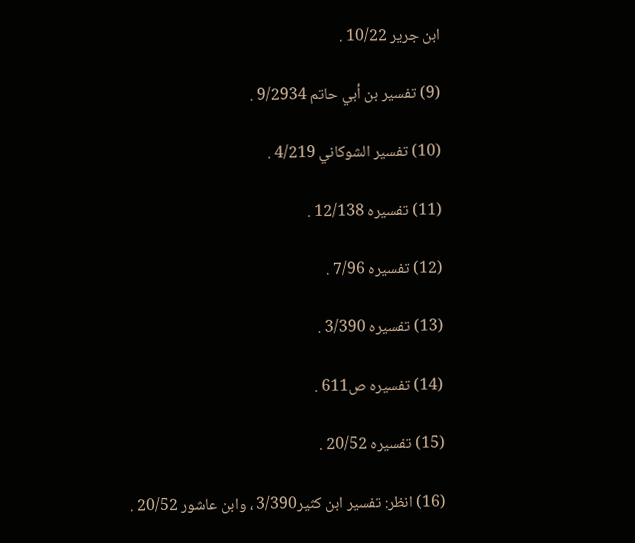ابن جرير 10/22 .

(9) تفسير بن أبي حاتم 9/2934 .

(10) تفسير الشوكاني 4/219 .

(11) تفسيره 12/138 .

(12) تفسيره 7/96 .

(13) تفسيره 3/390 .

(14) تفسيره ص611 .

(15) تفسيره 20/52 .

(16) انظر: تفسير ابن كثير3/390 ، وابن عاشور 20/52 .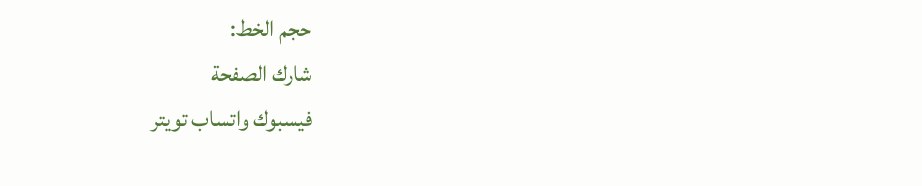حجم الخط:
شارك الصفحة
فيسبوك واتساب تويتر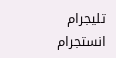تليجرام انستجرام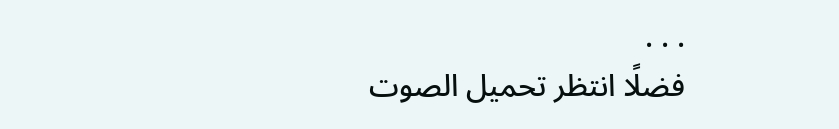. . .
فضلًا انتظر تحميل الصوت